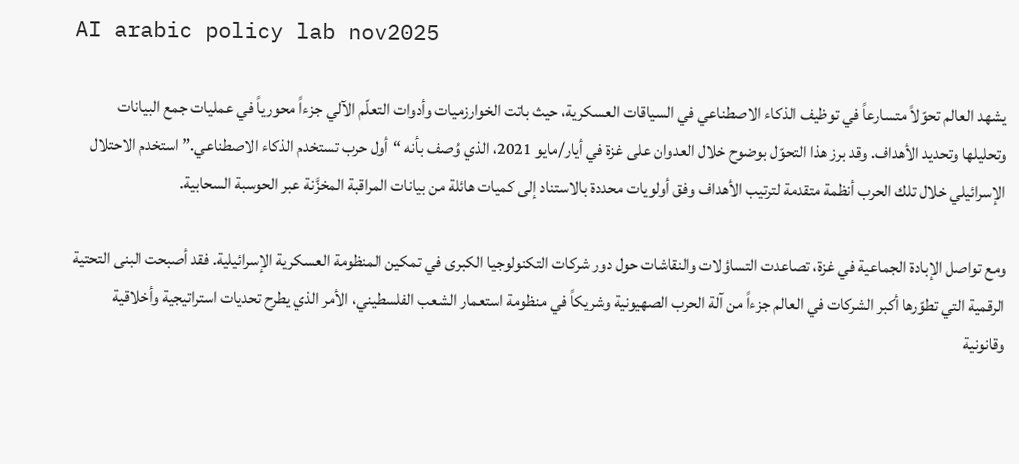AI arabic policy lab nov2025

يشهد العالم تحوّلاً متسارعاً في توظيف الذكاء الاصطناعي في السياقات العسكرية، حيث باتت الخوارزميات وأدوات التعلّم الآلي جزءاً محورياً في عمليات جمع البيانات وتحليلها وتحديد الأهداف. وقد برز هذا التحوّل بوضوح خلال العدوان على غزة في أيار/مايو 2021، الذي وُصف بأنه “أول حرب تستخدم الذكاء الاصطناعي.” استخدم الاحتلال الإسرائيلي خلال تلك الحرب أنظمة متقدمة لترتيب الأهداف وفق أولويات محددة بالاستناد إلى كميات هائلة من بيانات المراقبة المخزَّنة عبر الحوسبة السحابية.

ومع تواصل الإبادة الجماعية في غزة، تصاعدت التساؤلات والنقاشات حول دور شركات التكنولوجيا الكبرى في تمكين المنظومة العسكرية الإسرائيلية. فقد أصبحت البنى التحتية الرقمية التي تطوّرها أكبر الشركات في العالم جزءاً من آلة الحرب الصهيونية وشريكاً في منظومة استعمار الشعب الفلسطيني، الأمر الذي يطرح تحديات استراتيجية وأخلاقية وقانونية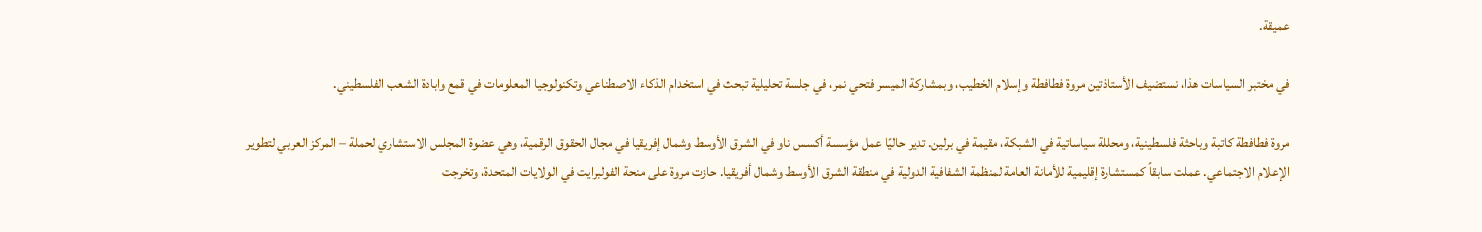عميقة.

في مختبر السياسات هذا، نستضيف الأستاذتين مروة فطافطة وإسلام الخطيب، وبمشاركة الميسر فتحي نمر، في جلسة تحليلية تبحث في استخدام الذكاء الاصطناعي وتكنولوجيا المعلومات في قمع وابادة الشعب الفلسطيني.

مروة فطافطة كاتبة وباحثة فلسطينية، ومحللة سياساتية في الشبكة، مقيمة في برلين. تدير حاليًا عمل مؤسسة أكسس ناو في الشرق الأوسط وشمال إفريقيا في مجال الحقوق الرقمية، وهي عضوة المجلس الاستشاري لحملة – المركز العربي لتطوير الإعلام الاجتماعي. عملت سابقاً كمستشارة إقليمية للأمانة العامة لمنظمة الشفافية الدولية في منطقة الشرق الأوسط وشمال أفريقيا. حازت مروة على منحة الفولبرايت في الولايات المتحدة، وتخرجت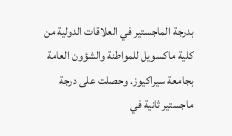بدرجة الماجستير في العلاقات الدولية من كلية ماكسويل للمواطنة والشؤون العامة بجامعة سيراكيوز. وحصلت على درجة ماجستير ثانية في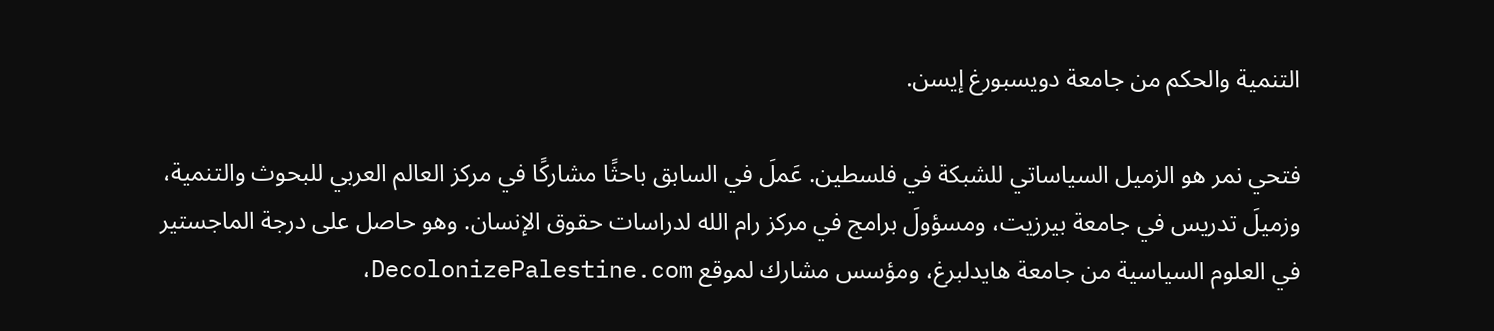التنمية والحكم من جامعة دويسبورغ إيسن.

فتحي نمر هو الزميل السياساتي للشبكة في فلسطين. عَملَ في السابق باحثًا مشاركًا في مركز العالم العربي للبحوث والتنمية، وزميلَ تدريس في جامعة بيرزيت، ومسؤولَ برامج في مركز رام الله لدراسات حقوق الإنسان. وهو حاصل على درجة الماجستير في العلوم السياسية من جامعة هايدلبرغ، ومؤسس مشارك لموقع DecolonizePalestine.com،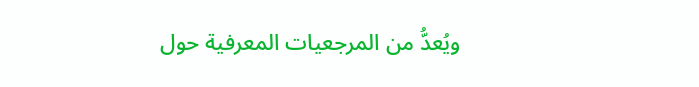ويُعدُّ من المرجعيات المعرفية حول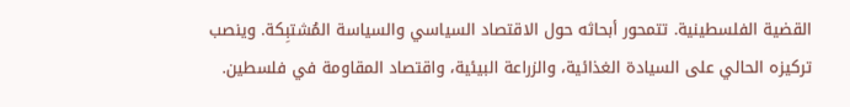القضية الفلسطينية. تتمحور أبحاثه حول الاقتصاد السياسي والسياسة المُشتبِكة. وينصب تركيزه الحالي على السيادة الغذائية، والزراعة البيئية، واقتصاد المقاومة في فلسطين.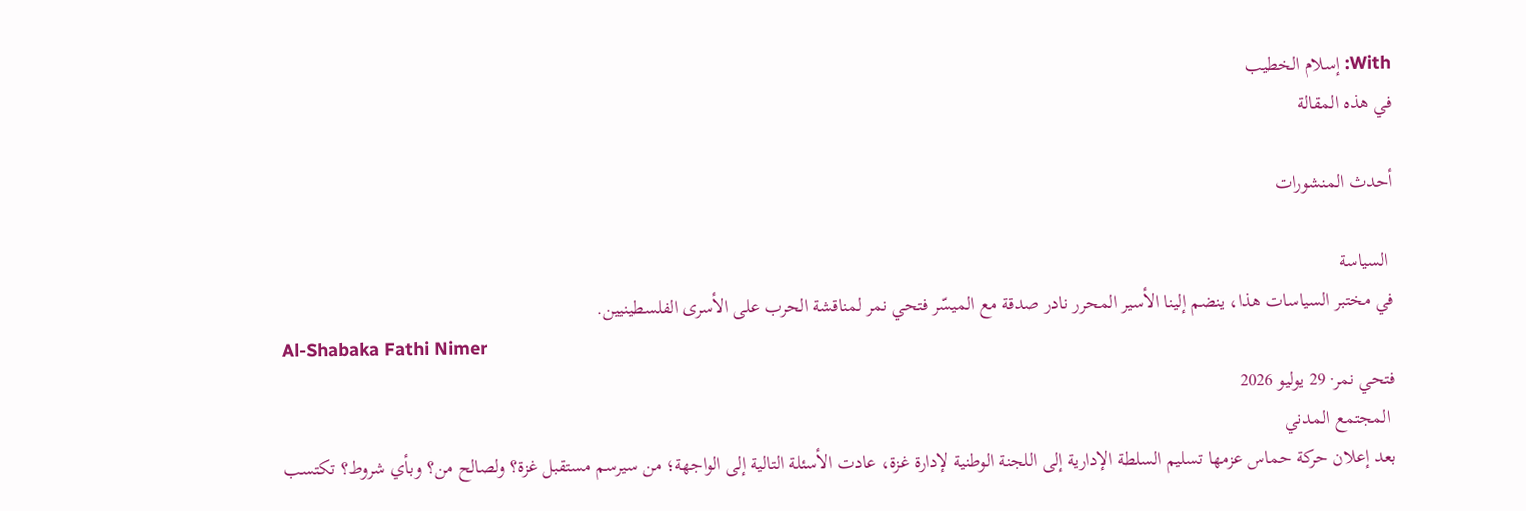With: إسلام الخطيب
في هذه المقالة

أحدث المنشورات

 السياسة
في مختبر السياسات هذا، ينضم إلينا الأسير المحرر نادر صدقة مع الميسّر فتحي نمر لمناقشة الحرب على الأسرى الفلسطينيين.
Al-Shabaka Fathi Nimer
فتحي نمر· 29 يوليو 2026
 المجتمع المدني
بعد إعلان حركة حماس عزمها تسليم السلطة الإدارية إلى اللجنة الوطنية لإدارة غزة، عادت الأسئلة التالية إلى الواجهة؛ من سيرسم مستقبل غزة؟ ولصالح من؟ وبأي شروط؟ تكتسب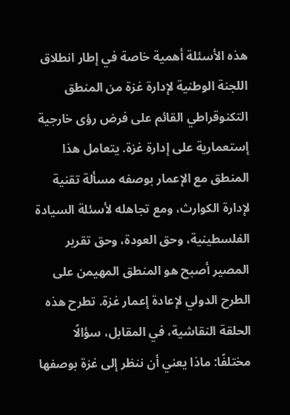هذه الأسئلة أهمية خاصة في إطار انطلاق اللجنة الوطنية لإدارة غزة من المنطق التكنوقراطي القائم على فرض رؤى خارجية إستعمارية على إدارة غزة. يتعامل هذا المنطق مع الإعمار بوصفه مسألة تقنية لإدارة الكوارث، ومع تجاهله لأسئلة السيادة الفلسطينية، وحق العودة، وحق تقرير المصير أصبح هو المنطق المهيمن على الطرح الدولي لإعادة إعمار غزة. تطرح هذه الحلقة النقاشية، في المقابل، سؤالًا مختلفًا: ماذا يعني أن ننظر إلى غزة بوصفها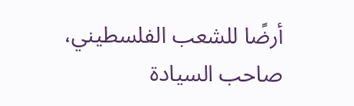أرضًا للشعب الفلسطيني، صاحب السيادة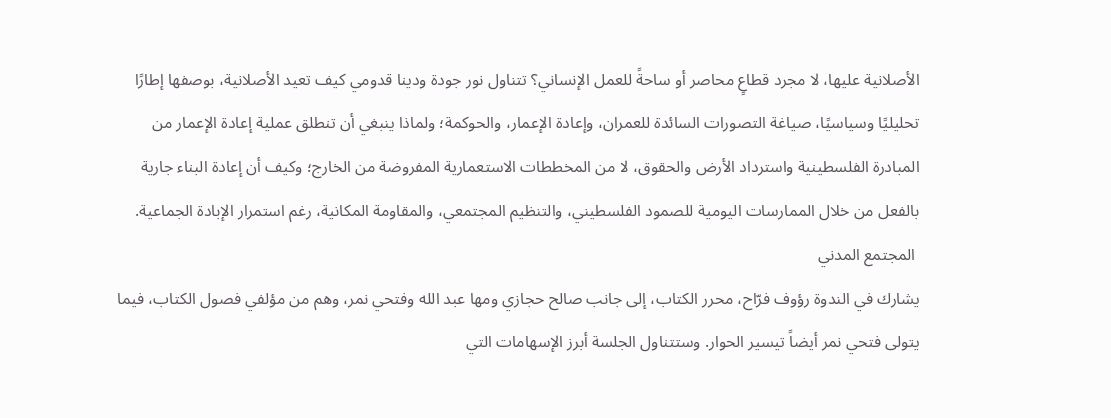الأصلانية عليها، لا مجرد قطاعٍ محاصر أو ساحةً للعمل الإنساني؟ تتناول نور جودة ودينا قدومي كيف تعيد الأصلانية، بوصفها إطارًا تحليليًا وسياسيًا، صياغة التصورات السائدة للعمران، وإعادة الإعمار، والحوكمة؛ ولماذا ينبغي أن تنطلق عملية إعادة الإعمار من المبادرة الفلسطينية واسترداد الأرض والحقوق، لا من المخططات الاستعمارية المفروضة من الخارج؛ وكيف أن إعادة البناء جارية بالفعل من خلال الممارسات اليومية للصمود الفلسطيني، والتنظيم المجتمعي، والمقاومة المكانية، رغم استمرار الإبادة الجماعية.
 المجتمع المدني
يشارك في الندوة رؤوف فرّاح، محرر الكتاب، إلى جانب صالح حجازي ومها عبد الله وفتحي نمر، وهم من مؤلفي فصول الكتاب، فيما يتولى فتحي نمر أيضاً تيسير الحوار. وستتناول الجلسة أبرز الإسهامات التي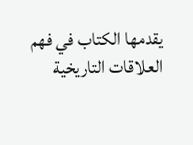يقدمها الكتاب في فهم العلاقات التاريخية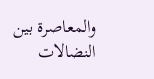والمعاصرة بين النضالات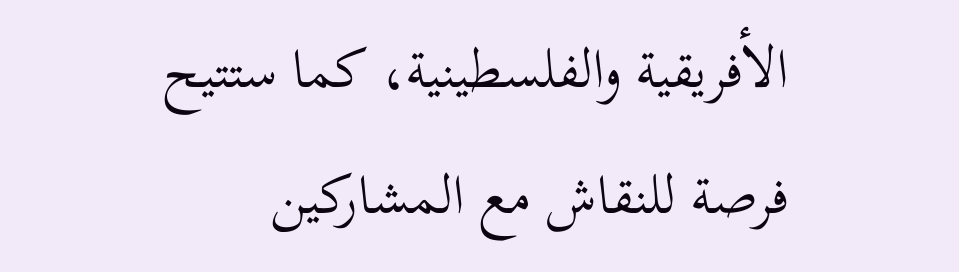الأفريقية والفلسطينية، كما ستتيح فرصة للنقاش مع المشاركين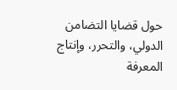حول قضايا التضامن الدولي، والتحرر، وإنتاج المعرفة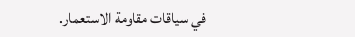في سياقات مقاومة الاستعمار.